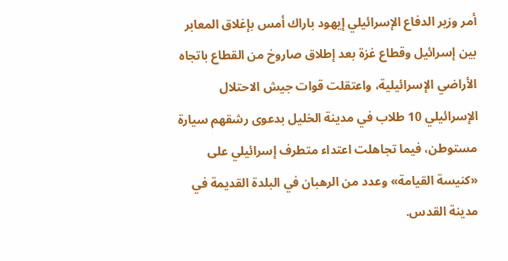أمر وزير الدفاع الإسرائيلي إيهود باراك أمس بإغلاق المعابر بين إسرائيل وقطاع غزة بعد إطلاق صاروخ من القطاع باتجاه الأراضي الإسرائيلية، واعتقلت قوات جيش الاحتلال الإسرائيلي 10 طلاب في مدينة الخليل بدعوى رشقهم سيارة مستوطن، فيما تجاهلت اعتداء متطرف إسرائيلي على «كنيسة القيامة» وعدد من الرهبان في البلدة القديمة في مدينة القدس.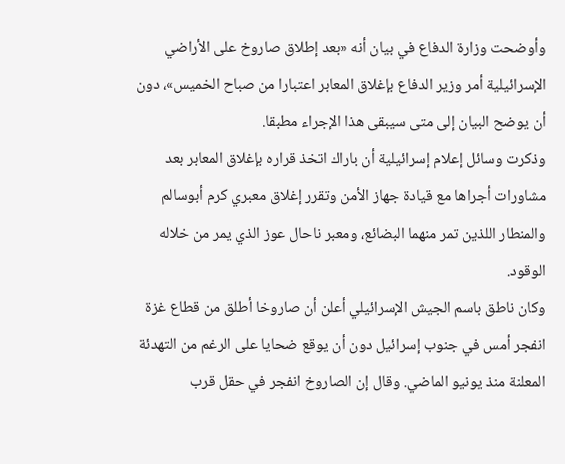وأوضحت وزارة الدفاع في بيان أنه «بعد إطلاق صاروخ على الأراضي الإسرائيلية أمر وزير الدفاع بإغلاق المعابر اعتبارا من صباح الخميس»، دون أن يوضح البيان إلى متى سيبقى هذا الإجراء مطبقا.
وذكرت وسائل إعلام إسرائيلية أن باراك اتخذ قراره بإغلاق المعابر بعد مشاورات أجراها مع قيادة جهاز الأمن وتقرر إغلاق معبري كرم أبوسالم والمنطار اللذين تمر منهما البضائع، ومعبر ناحال عوز الذي يمر من خلاله الوقود.
وكان ناطق باسم الجيش الإسرائيلي أعلن أن صاروخا أطلق من قطاع غزة انفجر أمس في جنوب إسرائيل دون أن يوقع ضحايا على الرغم من التهدئة المعلنة منذ يونيو الماضي. وقال إن الصاروخ انفجر في حقل قرب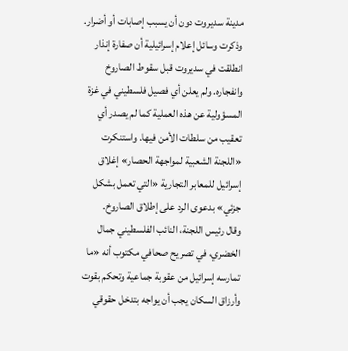مدينة سديروت دون أن يسبب إصابات أو أضرار.
وذكرت وسائل إعلام إسرائيلية أن صفارة إنذار انطلقت في سديروت قبل سقوط الصاروخ وانفجاره. ولم يعلن أي فصيل فلسطيني في غزة المسؤولية عن هذه العملية كما لم يصدر أي تعقيب من سلطات الأمن فيها. واستنكرت «اللجنة الشعبية لمواجهة الحصار» إغلاق إسرائيل للمعابر التجارية «التي تعمل بشكل جزئي» بدعوى الرد على إطلاق الصاروخ.
وقال رئيس اللجنة، النائب الفلسطيني جمال الخضري، في تصريح صحافي مكتوب أنه «ما تمارسه إسرائيل من عقوبة جماعية وتحكم بقوت وأرزاق السكان يجب أن يواجه بتدخل حقوقي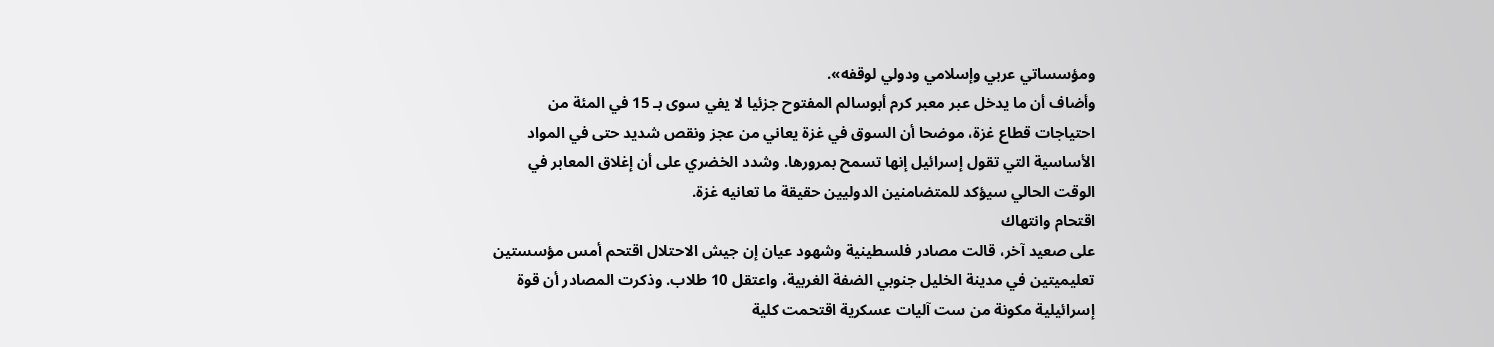ومؤسساتي عربي وإسلامي ودولي لوقفه».
وأضاف أن ما يدخل عبر معبر كرم أبوسالم المفتوح جزئيا لا يفي سوى بـ 15 في المئة من احتياجات قطاع غزة، موضحا أن السوق في غزة يعاني من عجز ونقص شديد حتى في المواد الأساسية التي تقول إسرائيل إنها تسمح بمرورها. وشدد الخضري على أن إغلاق المعابر في الوقت الحالي سيؤكد للمتضامنين الدوليين حقيقة ما تعانيه غزة.
اقتحام وانتهاك
على صعيد آخر، قالت مصادر فلسطينية وشهود عيان إن جيش الاحتلال اقتحم أمس مؤسستين تعليميتين في مدينة الخليل جنوبي الضفة الغربية، واعتقل 10 طلاب. وذكرت المصادر أن قوة إسرائيلية مكونة من ست آليات عسكرية اقتحمت كلية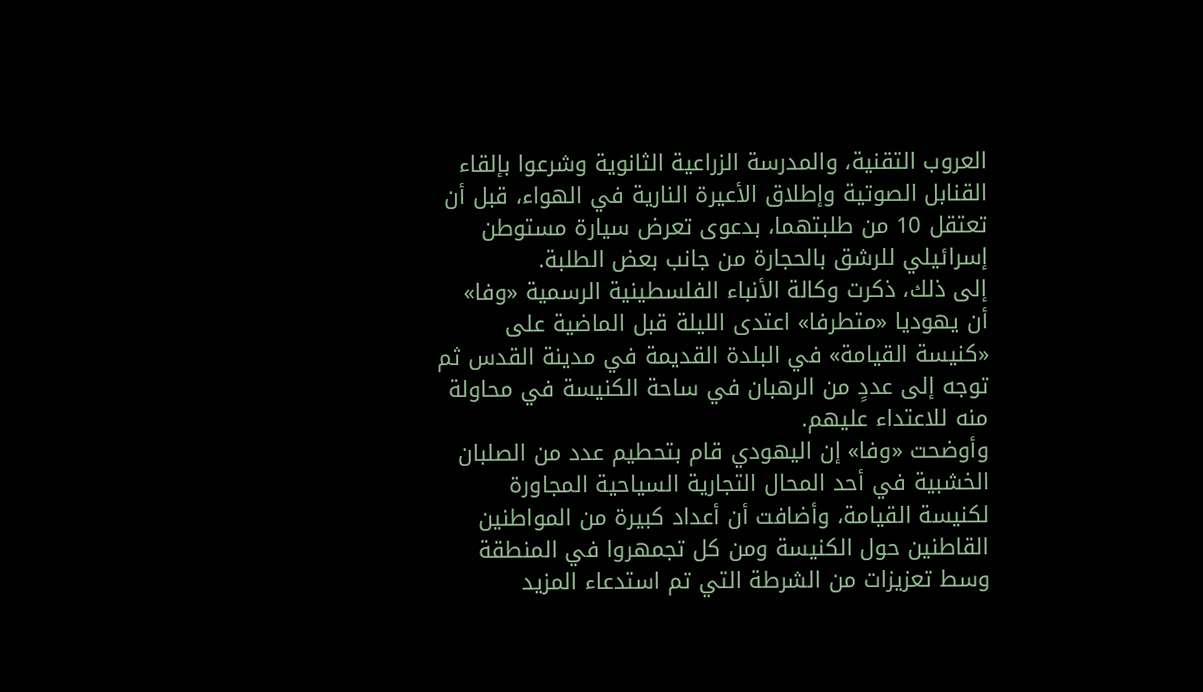العروب التقنية، والمدرسة الزراعية الثانوية وشرعوا بإلقاء القنابل الصوتية وإطلاق الأعيرة النارية في الهواء، قبل أن تعتقل 10 من طلبتهما، بدعوى تعرض سيارة مستوطن إسرائيلي للرشق بالحجارة من جانب بعض الطلبة.
إلى ذلك، ذكرت وكالة الأنباء الفلسطينية الرسمية «وفا» أن يهوديا «متطرفا» اعتدى الليلة قبل الماضية على «كنيسة القيامة» في البلدة القديمة في مدينة القدس ثم توجه إلى عددٍ من الرهبان في ساحة الكنيسة في محاولة منه للاعتداء عليهم.
وأوضحت «وفا» إن اليهودي قام بتحطيم عدد من الصلبان الخشبية في أحد المحال التجارية السياحية المجاورة لكنيسة القيامة، وأضافت أن أعداد كبيرة من المواطنين القاطنين حول الكنيسة ومن كل تجمهروا في المنطقة وسط تعزيزات من الشرطة التي تم استدعاء المزيد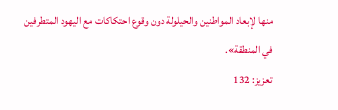منها لإبعاد المواطنين والحيلولة دون وقوع احتكاكات مع اليهود المتطرفين في المنطقة».
تعزيز: 132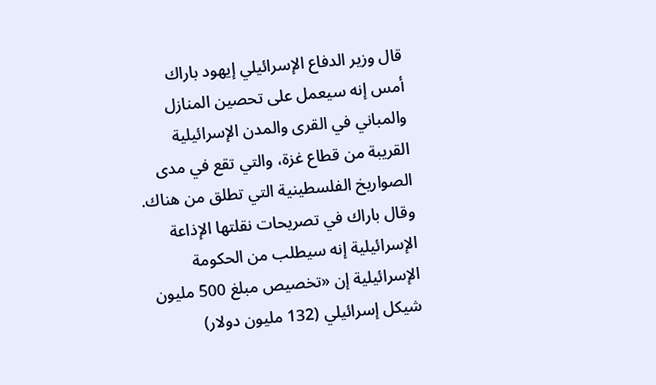قال وزير الدفاع الإسرائيلي إيهود باراك أمس إنه سيعمل على تحصين المنازل والمباني في القرى والمدن الإسرائيلية القريبة من قطاع غزة، والتي تقع في مدى الصواريخ الفلسطينية التي تطلق من هناك. وقال باراك في تصريحات نقلتها الإذاعة الإسرائيلية إنه سيطلب من الحكومة الإسرائيلية إن «تخصيص مبلغ 500 مليون شيكل إسرائيلي (132 مليون دولار)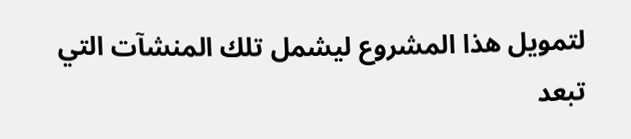لتمويل هذا المشروع ليشمل تلك المنشآت التي تبعد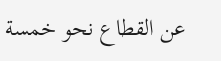عن القطاع نحو خمسة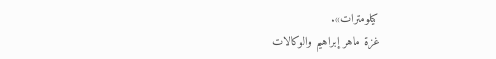كيلومترات».
غزة ماهر إبراهيم والوكالات